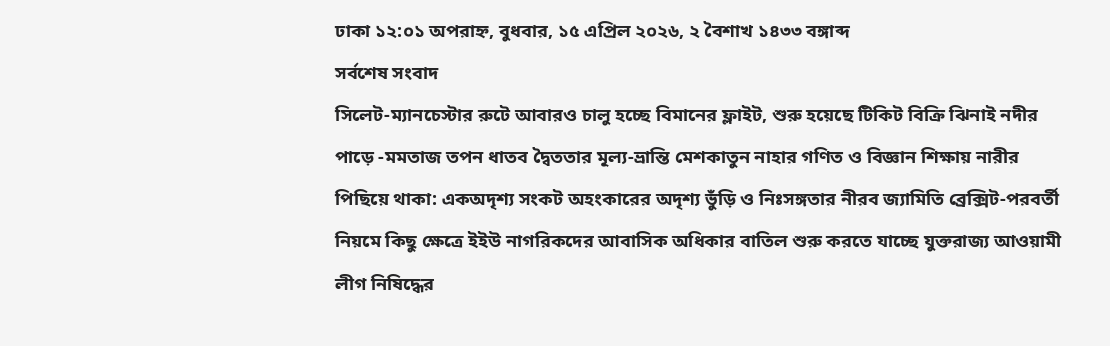ঢাকা ১২:০১ অপরাহ্ন, বুধবার, ১৫ এপ্রিল ২০২৬, ২ বৈশাখ ১৪৩৩ বঙ্গাব্দ
সর্বশেষ সংবাদ
সিলেট-ম্যানচেস্টার রুটে আবারও চালু হচ্ছে বিমানের ফ্লাইট, শুরু হয়েছে টিকিট বিক্রি ঝিনাই নদীর পাড়ে -মমতাজ তপন ধাতব দ্বৈততার মূল্য-ভ্রান্তি মেশকাতুন নাহার গণিত ও বিজ্ঞান শিক্ষায় নারীর পিছিয়ে থাকা: একঅদৃশ্য সংকট অহংকারের অদৃশ্য ভুঁড়ি ও নিঃসঙ্গতার নীরব জ্যামিতি ব্রেক্সিট-পরবর্তী নিয়মে কিছু ক্ষেত্রে ইইউ নাগরিকদের আবাসিক অধিকার বাতিল শুরু করতে যাচ্ছে যুক্তরাজ্য আওয়ামী লীগ নিষিদ্ধের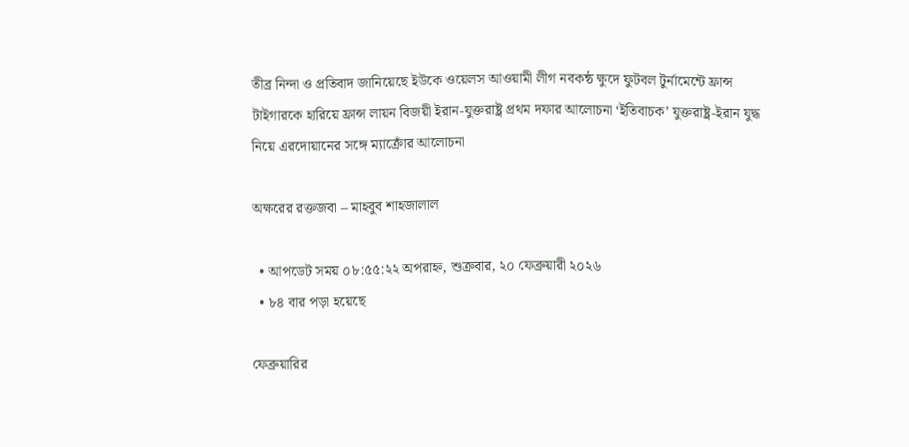তীব্র নিন্দা ও প্রতিবাদ জানিয়েছে ইউকে ওয়েলস আওয়ামী লীগ নবকন্ঠ ক্ষুদে ফুটবল টুর্নামেন্টে ফ্রান্স টাইগারকে হারিয়ে ফ্রান্স লায়ন বিজয়ী ইরান-যুক্তরাষ্ট্র প্রথম দফার আলোচনা ‘ইতিবাচক’ যুক্তরাষ্ট্র-ইরান যুদ্ধ  নিয়ে এরদোয়ানের সঙ্গে ম্যাক্রোঁর আলোচনা

অক্ষরের রক্তজবা – মাহবুব শাহজালাল

  • আপডেট সময় ০৮:৫৫:২২ অপরাহ্ন, শুক্রবার, ২০ ফেব্রুয়ারী ২০২৬
  • ৮৪ বার পড়া হয়েছে

ফেব্রুয়ারির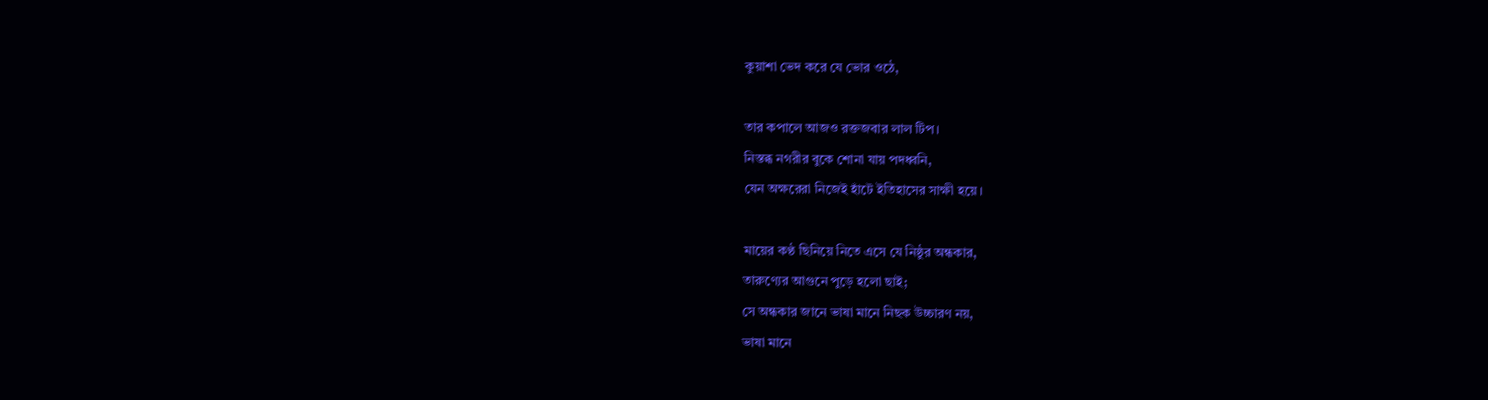কুয়াশা ভেদ করে যে ভোর ওঠে,

তার কপালে আজও রক্তজবার লাল টিপ।
নিস্তব্ধ নগরীর বুকে শোনা যায় পদধ্বনি,
যেন অক্ষরেরা নিজেই হাঁটে ইতিহাসের সাক্ষী হয়ে।

মায়ের কণ্ঠ ছিনিয়ে নিতে এসে যে নিষ্ঠুর অন্ধকার,
তারুণ্যের আগুনে পুড়ে হলো ছাই;
সে অন্ধকার জানে ভাষা মানে নিছক উচ্চারণ নয়,
ভাষা মানে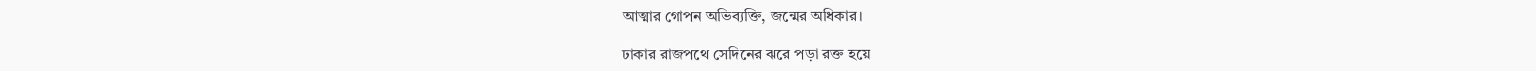আত্মার গোপন অভিব্যক্তি, জন্মের অধিকার।

ঢাকার রাজপথে সেদিনের ঝরে পড়া রক্ত হয়ে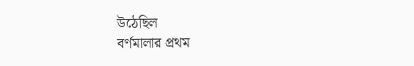উঠেছিল
বর্ণমালার প্রথম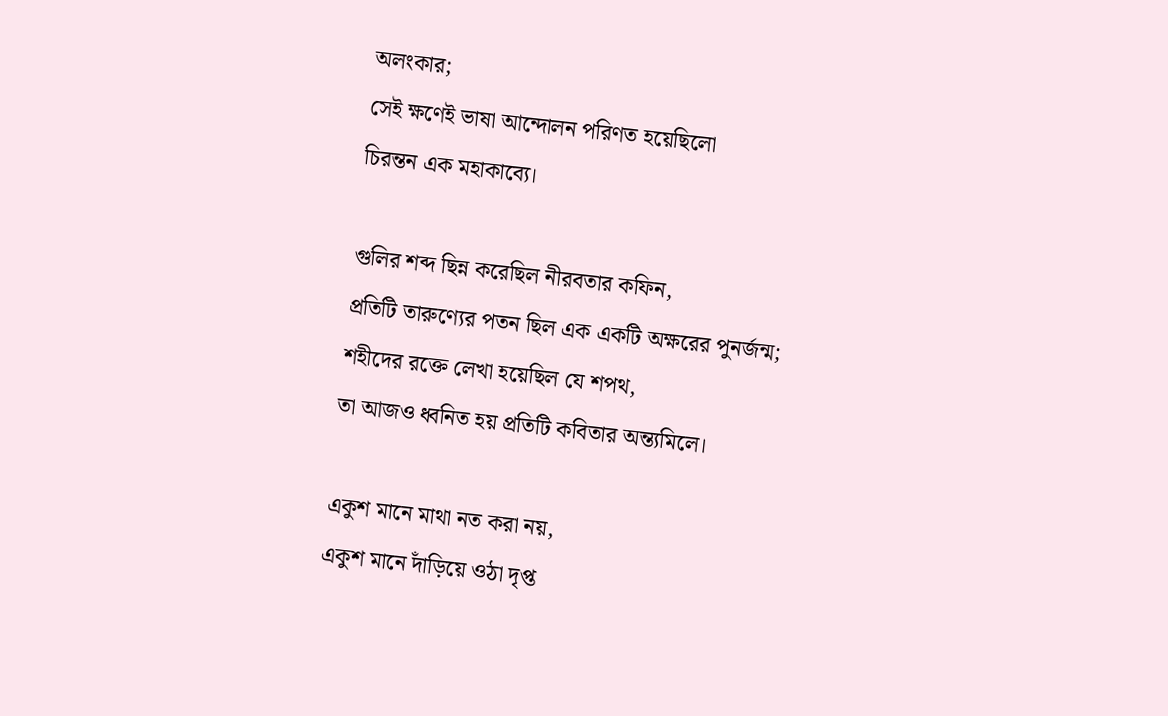অলংকার;
সেই ক্ষণেই ভাষা আন্দোলন পরিণত হয়েছিলো
চিরন্তন এক মহাকাব্যে।

গুলির শব্দ ছিন্ন করেছিল নীরবতার কফিন,
প্রতিটি তারুণ্যের পতন ছিল এক একটি অক্ষরের পুনর্জন্ম;
শহীদের রক্তে লেখা হয়েছিল যে শপথ,
তা আজও ধ্বনিত হয় প্রতিটি কবিতার অন্ত্যমিলে।

একুশ মানে মাথা নত করা নয়,
একুশ মানে দাঁড়িয়ে ওঠা দৃপ্ত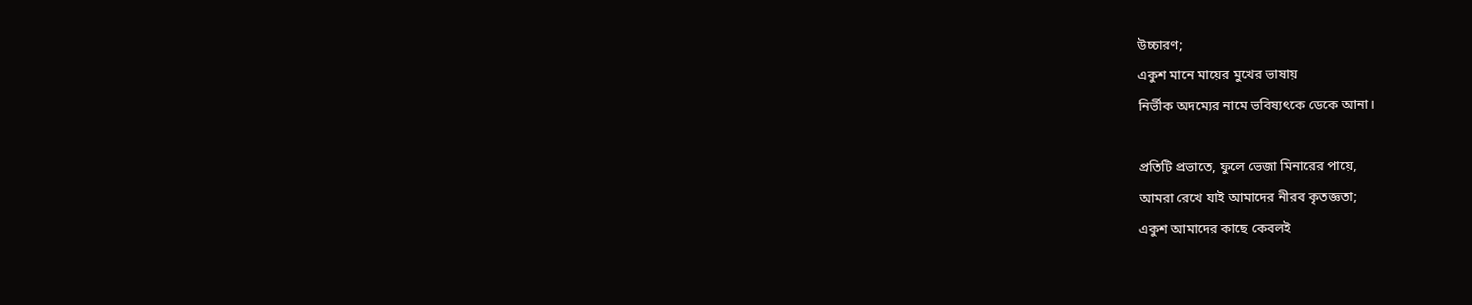উচ্চারণ;
একুশ মানে মায়ের মুখের ভাষায়
নির্ভীক অদম্যের নামে ভবিষ্যৎকে ডেকে আনা।

প্রতিটি প্রভাতে, ফুলে ভেজা মিনারের পায়ে,
আমরা রেখে যাই আমাদের নীরব কৃতজ্ঞতা;
একুশ আমাদের কাছে কেবলই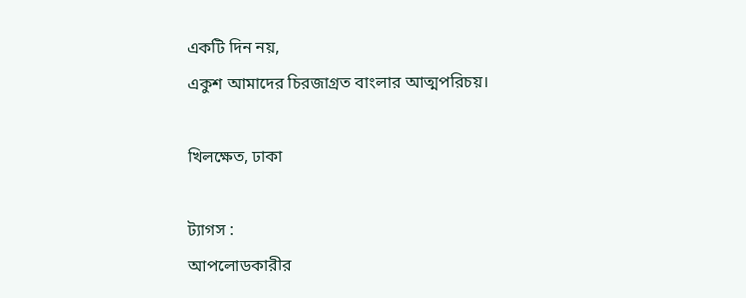একটি দিন নয়,
একুশ আমাদের চিরজাগ্রত বাংলার আত্মপরিচয়।

খিলক্ষেত, ঢাকা

ট্যাগস :
আপলোডকারীর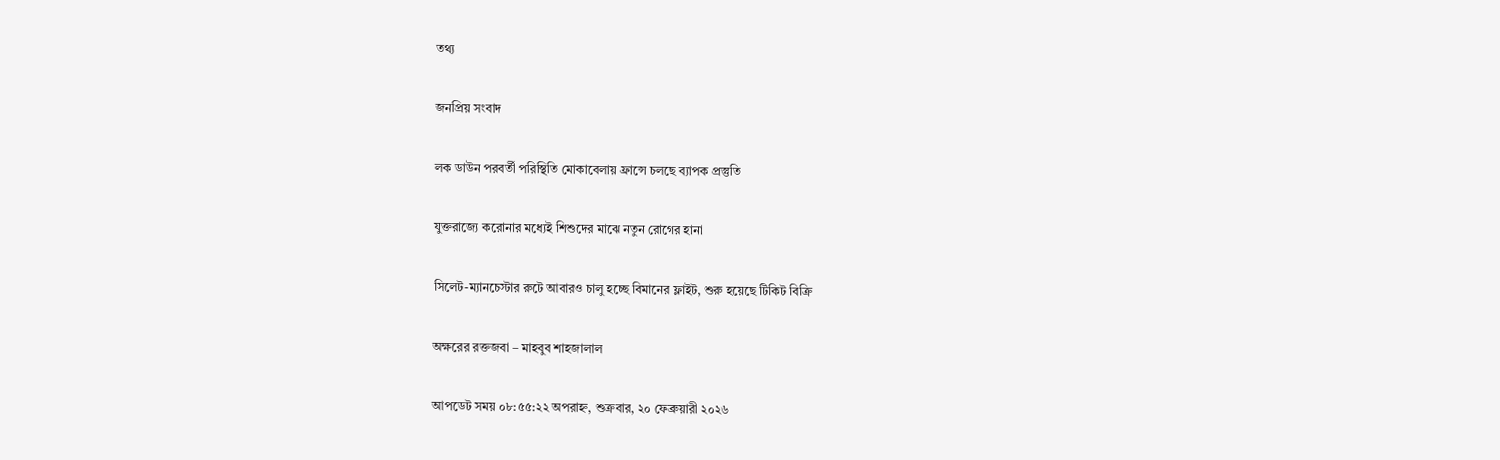তথ্য

জনপ্রিয় সংবাদ

লক ডাউন পরবর্তী পরিস্থিতি মোকাবেলায় ফ্রান্সে চলছে ব্যাপক প্রস্তুতি

যুক্তরাজ্যে করোনার মধ্যেই শিশুদের মাঝে নতুন রোগের হানা

সিলেট-ম্যানচেস্টার রুটে আবারও চালু হচ্ছে বিমানের ফ্লাইট, শুরু হয়েছে টিকিট বিক্রি

অক্ষরের রক্তজবা – মাহবুব শাহজালাল

আপডেট সময় ০৮:৫৫:২২ অপরাহ্ন, শুক্রবার, ২০ ফেব্রুয়ারী ২০২৬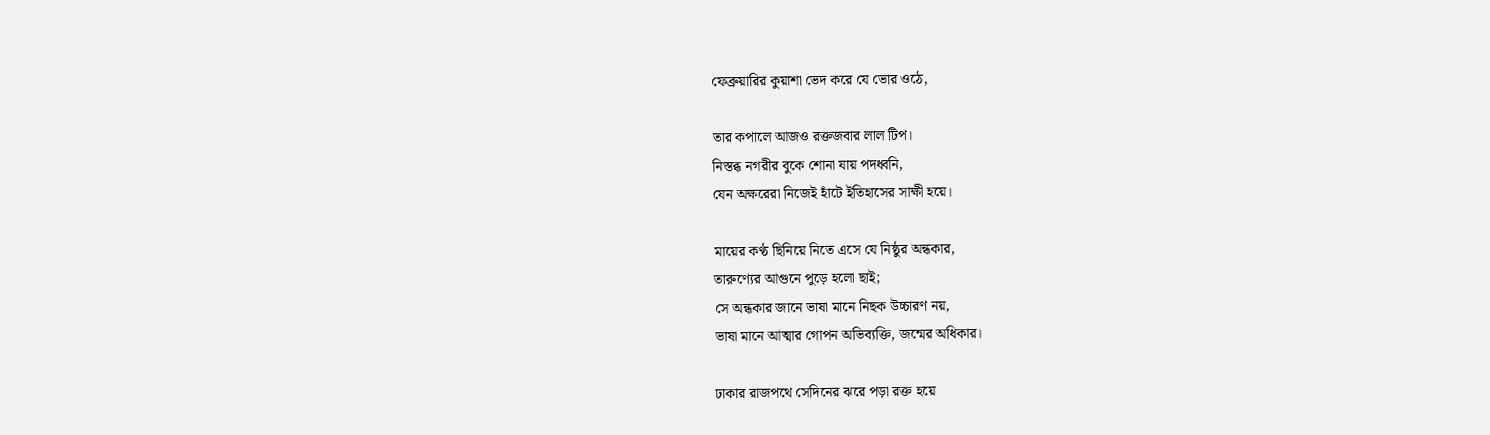ফেব্রুয়ারির কুয়াশা ভেদ করে যে ভোর ওঠে,

তার কপালে আজও রক্তজবার লাল টিপ।
নিস্তব্ধ নগরীর বুকে শোনা যায় পদধ্বনি,
যেন অক্ষরেরা নিজেই হাঁটে ইতিহাসের সাক্ষী হয়ে।

মায়ের কণ্ঠ ছিনিয়ে নিতে এসে যে নিষ্ঠুর অন্ধকার,
তারুণ্যের আগুনে পুড়ে হলো ছাই;
সে অন্ধকার জানে ভাষা মানে নিছক উচ্চারণ নয়,
ভাষা মানে আত্মার গোপন অভিব্যক্তি, জন্মের অধিকার।

ঢাকার রাজপথে সেদিনের ঝরে পড়া রক্ত হয়ে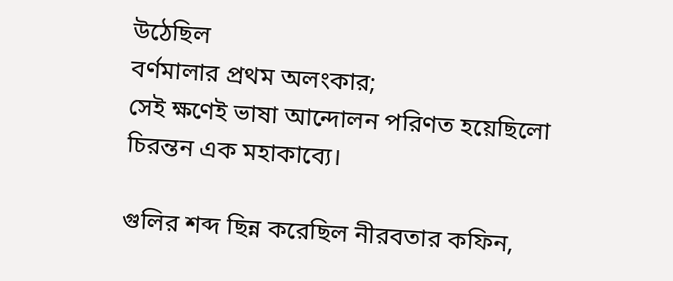উঠেছিল
বর্ণমালার প্রথম অলংকার;
সেই ক্ষণেই ভাষা আন্দোলন পরিণত হয়েছিলো
চিরন্তন এক মহাকাব্যে।

গুলির শব্দ ছিন্ন করেছিল নীরবতার কফিন,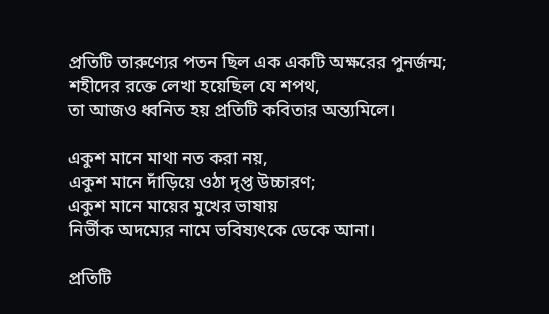প্রতিটি তারুণ্যের পতন ছিল এক একটি অক্ষরের পুনর্জন্ম;
শহীদের রক্তে লেখা হয়েছিল যে শপথ,
তা আজও ধ্বনিত হয় প্রতিটি কবিতার অন্ত্যমিলে।

একুশ মানে মাথা নত করা নয়,
একুশ মানে দাঁড়িয়ে ওঠা দৃপ্ত উচ্চারণ;
একুশ মানে মায়ের মুখের ভাষায়
নির্ভীক অদম্যের নামে ভবিষ্যৎকে ডেকে আনা।

প্রতিটি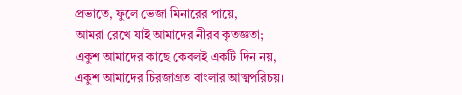প্রভাতে, ফুলে ভেজা মিনারের পায়ে,
আমরা রেখে যাই আমাদের নীরব কৃতজ্ঞতা;
একুশ আমাদের কাছে কেবলই একটি দিন নয়,
একুশ আমাদের চিরজাগ্রত বাংলার আত্মপরিচয়।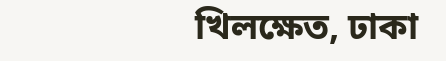খিলক্ষেত, ঢাকা